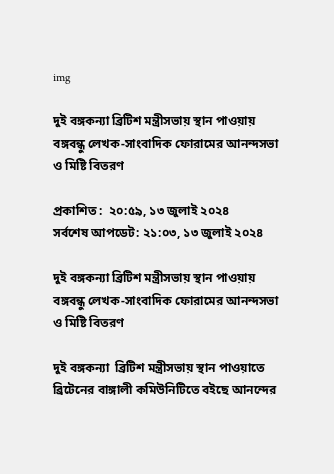img

দুই বঙ্গকন্যা ব্রিটিশ মন্ত্রীসভায় স্থান পাওয়ায় বঙ্গবন্ধু লেখক-সাংবাদিক ফোরামের আনন্দসভা ও মিষ্টি বিতরণ

প্রকাশিত :  ২০:৫৯, ১৩ জুলাই ২০২৪
সর্বশেষ আপডেট: ২১:০৩, ১৩ জুলাই ২০২৪

দুই বঙ্গকন্যা ব্রিটিশ মন্ত্রীসভায় স্থান পাওয়ায় বঙ্গবন্ধু লেখক-সাংবাদিক ফোরামের আনন্দসভা ও মিষ্টি বিতরণ

দুই বঙ্গকন্যা  ব্রিটিশ মন্ত্রীসভায় স্থান পাওয়াতে ব্রিটেনের বাঙ্গালী কমিউনিটিতে বইছে আনন্দের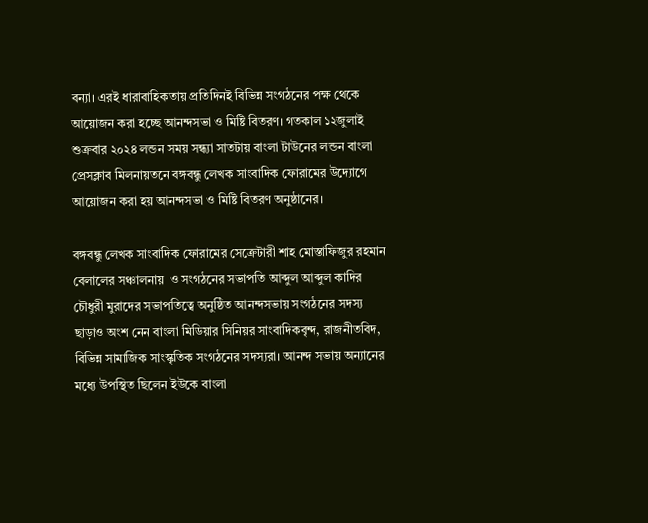বন্যা। এরই ধারাবাহিকতায় প্রতিদিনই বিভিন্ন সংগঠনের পক্ষ থেকে আয়োজন করা হচ্ছে আনন্দসভা ও মিষ্টি বিতরণ। গতকাল ১২জুলাই  শুক্রবার ২০২৪ লন্ডন সময় সন্ধ্যা সাতটায় বাংলা টাউনের লন্ডন বাংলা প্রেসক্লাব মিলনায়তনে বঙ্গবন্ধু লেখক সাংবাদিক ফোরামের উদ্যোগে আয়োজন করা হয় আনন্দসভা ও মিষ্টি বিতরণ অনুষ্ঠানের।

বঙ্গবন্ধু লেখক সাংবাদিক ফোরামের সেক্রেটারী শাহ মোস্তাফিজুর রহমান বেলালের সঞ্চালনায়  ও সংগঠনের সভাপতি আব্দুল আব্দুল কাদির চৌধুরী মুরাদের সভাপতিত্বে অনুষ্ঠিত আনন্দসভায় সংগঠনের সদস্য ছাড়াও অংশ নেন বাংলা মিডিয়ার সিনিয়র সাংবাদিকবৃন্দ, রাজনীতবিদ, বিভিন্ন সামাজিক সাংস্কৃতিক সংগঠনের সদস্যরা। আনন্দ সভায় অন্যানের মধ্যে উপস্থিত ছিলেন ইউকে বাংলা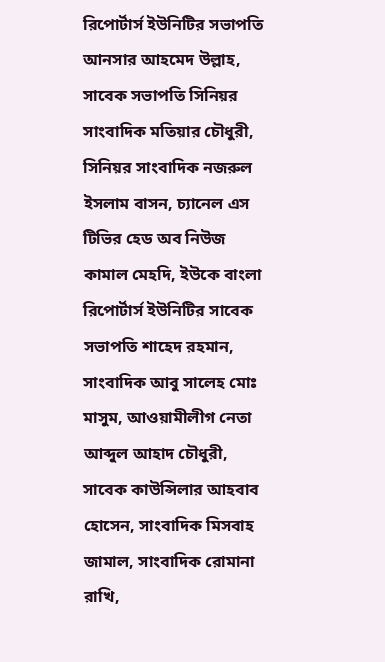রিপোর্টার্স ইউনিটির সভাপতি আনসার আহমেদ উল্লাহ, সাবেক সভাপতি সিনিয়র সাংবাদিক মতিয়ার চৌধুরী, সিনিয়র সাংবাদিক নজরুল ইসলাম বাসন, চ্যানেল এস টিভির হেড অব নিউজ কামাল মেহদি, ইউকে বাংলা রিপোর্টার্স ইউনিটির সাবেক সভাপতি শাহেদ রহমান, সাংবাদিক আবু সালেহ মোঃ মাসুম, আওয়ামীলীগ নেতা আব্দুল আহাদ চৌধুরী, সাবেক কাউন্সিলার আহবাব হোসেন, সাংবাদিক মিসবাহ জামাল, সাংবাদিক রোমানা রাখি,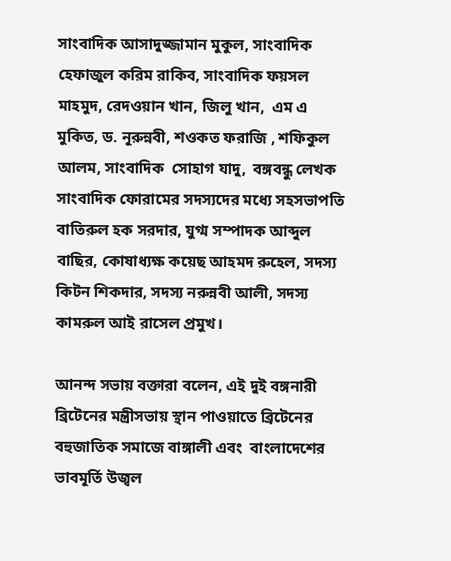সাংবাদিক আসাদুজ্জামান মুকুল, সাংবাদিক হেফাজুল করিম রাকিব, সাংবাদিক ফয়সল মাহমুদ, রেদওয়ান খান, জিলু খান,  এম এ মুকিত, ড. নূরুন্নবী, শওকত ফরাজি , শফিকুল আলম, সাংবাদিক  সোহাগ যাদু,  বঙ্গবন্ধু লেখক সাংবাদিক ফোরামের সদস্যদের মধ্যে সহসভাপতি বাতিরুল হক সরদার, যুগ্ম সম্পাদক আব্দুল বাছির, কোষাধ্যক্ষ কয়েছ আহমদ রুহেল, সদস্য কিটন শিকদার, সদস্য নরুন্নবী আলী, সদস্য কামরুল আই রাসেল প্রমুখ।

আনন্দ সভায় বক্তারা বলেন, এই দুই বঙ্গনারী ব্রিটেনের মন্ত্রীসভায় স্থান পাওয়াতে ব্রিটেনের বহুজাতিক সমাজে বাঙ্গালী এবং  বাংলাদেশের ভাবমূর্তি উজ্বল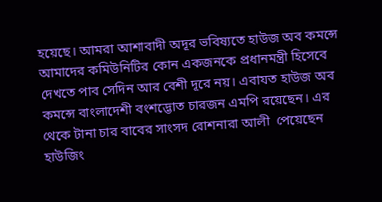হয়েছে। আমরা আশাবাদী অদূর ভবিষ্যতে হাউজ অব কমন্সে আমাদের কমিউনিটির কোন একজনকে প্রধানমন্ত্রী হিসেবে দেখতে পাব সেদিন আর বেশী দূরে নয়। এবাযত হাউজ অব কমন্সে বাংলাদেশী বংশদ্ভোত চারজন এমপি রয়েছেন। এর থেকে টানা চার বাবের সাংসদ রোশনারা আলী  পেয়েছেন হাউজিং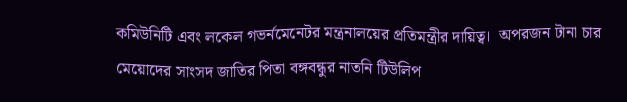কমিউনিটি এবং লকেল গভর্নমেনেটর মন্ত্রনালয়ের প্রতিমন্ত্রীর দায়িত্ব।  অপরজন টানা চার মেয়োদের সাংসদ জাতির পিতা বঙ্গবন্ধুর নাতনি টিউলিপ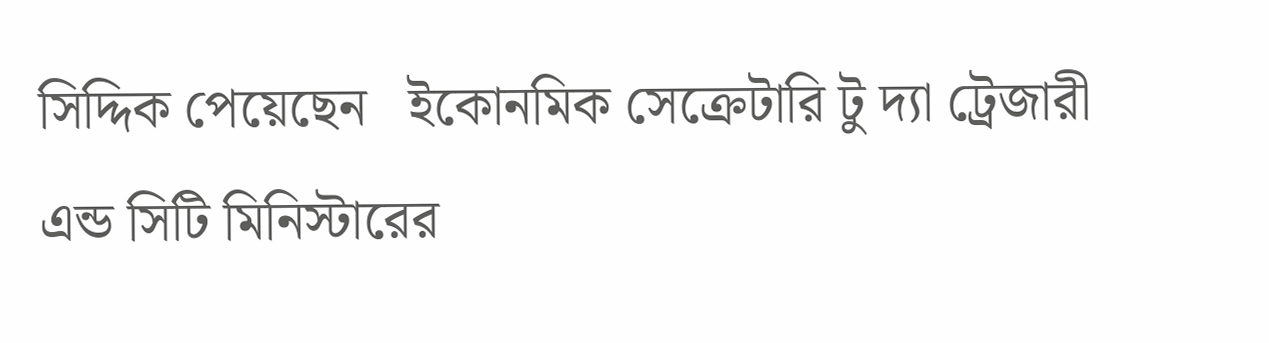সিদ্দিক পেয়েছেন   ইকোনমিক সেক্রেটারি টু দ্যা ট্রেজারী এন্ড সিটি মিনিস্টারের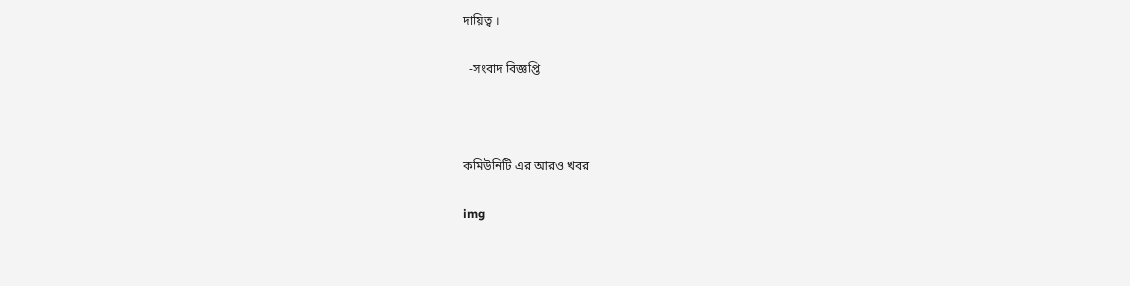দায়িত্ব ।

  -সংবাদ বিজ্ঞপ্তি



কমিউনিটি এর আরও খবর

img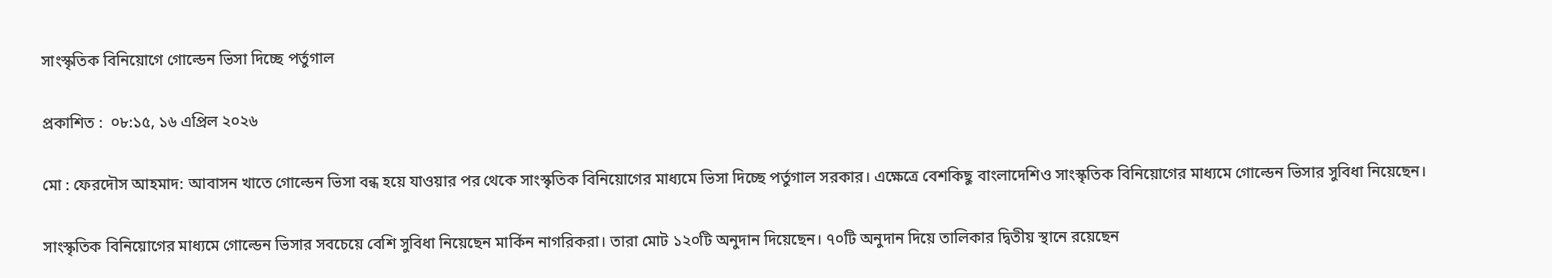সাংস্কৃতিক বিনিয়োগে গোল্ডেন ভিসা দিচ্ছে পর্তুগাল

প্রকাশিত :  ০৮:১৫, ১৬ এপ্রিল ২০২৬

মো : ফেরদৌস আহমাদ: আবাসন খাতে গোল্ডেন ভিসা বন্ধ হয়ে যাওয়ার পর থেকে সাংস্কৃতিক বিনিয়োগের মাধ্যমে ভিসা দিচ্ছে পর্তুগাল সরকার। এক্ষেত্রে বেশকিছু বাংলাদেশিও সাংস্কৃতিক বিনিয়োগের মাধ্যমে গোল্ডেন ভিসার সুবিধা নিয়েছেন।

সাংস্কৃতিক বিনিয়োগের মাধ্যমে গোল্ডেন ভিসার সবচেয়ে বেশি সুবিধা নিয়েছেন মার্কিন নাগরিকরা। তারা মোট ১২০টি অনুদান দিয়েছেন। ৭০টি অনুদান দিয়ে তালিকার দ্বিতীয় স্থানে রয়েছেন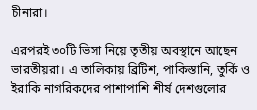চীনারা।

এরপরই ৩০টি ভিসা নিয়ে তৃতীয় অবস্থানে আছেন ভারতীয়রা। এ তালিকায় ব্রিটিশ, পাকিস্তানি, তুর্কি ও ইরাকি নাগরিকদের পাশাপাশি শীর্ষ দেশগুলোর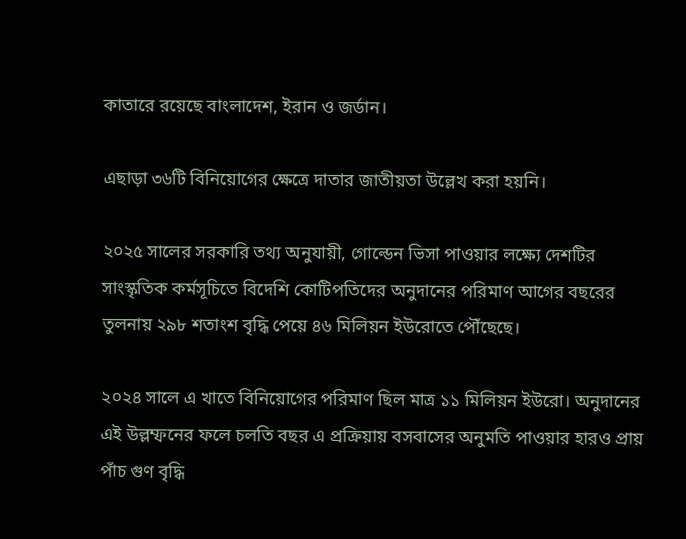কাতারে রয়েছে বাংলাদেশ, ইরান ও জর্ডান।

এছাড়া ৩৬টি বিনিয়োগের ক্ষেত্রে দাতার জাতীয়তা উল্লেখ করা হয়নি।

২০২৫ সালের সরকারি তথ্য অনুযায়ী, গোল্ডেন ভিসা পাওয়ার লক্ষ্যে দেশটির সাংস্কৃতিক কর্মসূচিতে বিদেশি কোটিপতিদের অনুদানের পরিমাণ আগের বছরের তুলনায় ২৯৮ শতাংশ বৃদ্ধি পেয়ে ৪৬ মিলিয়ন ইউরোতে পৌঁছেছে।

২০২৪ সালে এ খাতে বিনিয়োগের পরিমাণ ছিল মাত্র ১১ মিলিয়ন ইউরো। অনুদানের এই উল্লম্ফনের ফলে চলতি বছর এ প্রক্রিয়ায় বসবাসের অনুমতি পাওয়ার হারও প্রায় পাঁচ গুণ বৃদ্ধি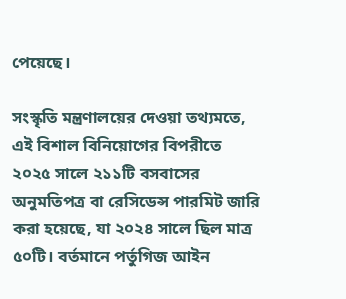পেয়েছে।

সংস্কৃতি মন্ত্রণালয়ের দেওয়া তথ্যমতে, এই বিশাল বিনিয়োগের বিপরীতে ২০২৫ সালে ২১১টি বসবাসের অনুমতিপত্র বা রেসিডেন্স পারমিট জারি করা হয়েছে, যা ২০২৪ সালে ছিল মাত্র ৫০টি। বর্তমানে পর্তুগিজ আইন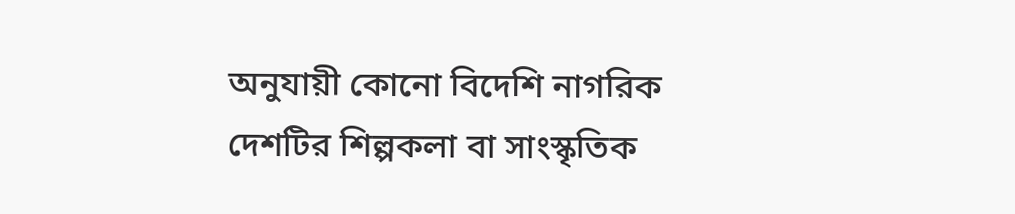অনুযায়ী কোনো বিদেশি নাগরিক দেশটির শিল্পকলা বা সাংস্কৃতিক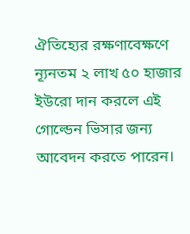ঐতিহ্যের রক্ষণাবেক্ষণে ন্যূনতম ২ লাখ ৫০ হাজার ইউরো দান করলে এই গোল্ডেন ভিসার জন্য আবেদন করতে পারেন।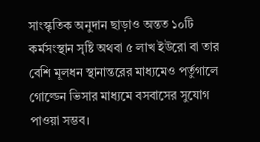সাংস্কৃতিক অনুদান ছাড়াও অন্তত ১০টি কর্মসংস্থান সৃষ্টি অথবা ৫ লাখ ইউরো বা তার বেশি মূলধন স্থানান্তরের মাধ্যমেও পর্তুগালে গোল্ডেন ভিসার মাধ্যমে বসবাসের সুযোগ পাওয়া সম্ভব।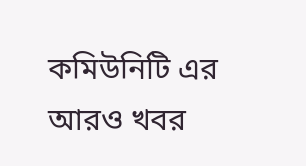কমিউনিটি এর আরও খবর